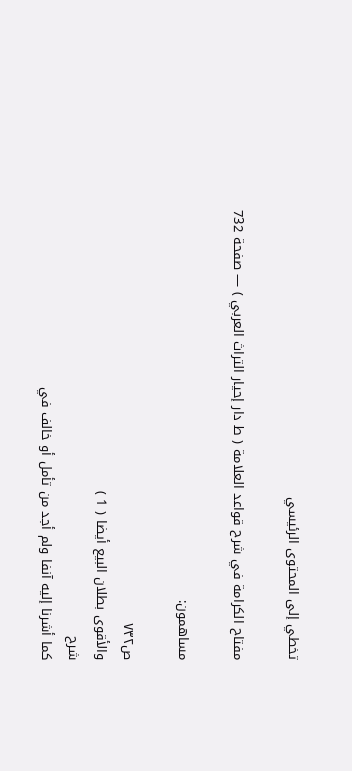تخطي إلى المحتوى الرئيسي

مفتاح الكرامة في شرح قواعد العلامة ( ط دار إحيار التراث العربي ) — صفحة 732

مساهمون:

ص٧٣٢
والأقوى بطلان البيع أيضا ( 1 )
شرح
كما أشرنا إليه آنفا ولم أجد من تأمل أو خالف في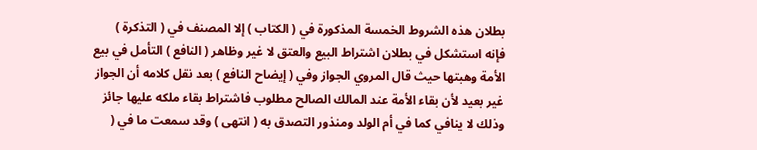بطلان هذه الشروط الخمسة المذكورة في ( الكتاب ) إلا المصنف في ( التذكرة ) فإنه استشكل في بطلان اشتراط البيع والعتق لا غير وظاهر ( النافع ) التأمل في بيع الأمة وهبتها حيث قال المروي الجواز وفي ( إيضاح النافع ) بعد نقل كلامه أن الجواز غير بعيد لأن بقاء الأمة عند المالك الصالح مطلوب فاشتراط بقاء ملكه عليها جائز وذلك لا ينافي كما في أم الولد ومنذور التصدق به ( انتهى ) وقد سمعت ما في (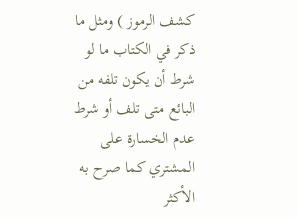كشف الرموز ) ومثل ما ذكر في الكتاب ما لو شرط أن يكون تلفه من البائع متى تلف أو شرط عدم الخسارة على المشتري كما صرح به الأكثر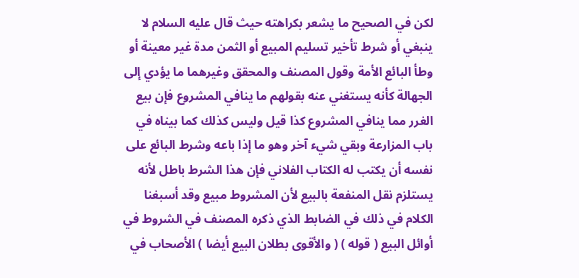لكن في الصحيح ما يشعر بكراهته حيث قال عليه السلام لا ينبغي أو شرط تأخير تسليم المبيع أو الثمن مدة غير معينة أو وطأ البائع الأمة وقول المصنف والمحقق وغيرهما ما يؤدي إلى الجهالة كأنه يستغني عنه بقولهم ما ينافي المشروع فإن بيع الغرر مما ينافي المشروع كذا قيل وليس كذلك كما بيناه في باب المزارعة وبقي شيء آخر وهو ما إذا باعه وشرط البائع على نفسه أن يكتب له الكتاب الفلاني فإن هذا الشرط باطل لأنه يستلزم نقل المنفعة بالبيع لأن المشروط مبيع وقد أسبغنا الكلام في ذلك في الضابط الذي ذكره المصنف في الشروط في أوائل البيع ( قوله ) ( والأقوى بطلان البيع أيضا ) الأصحاب في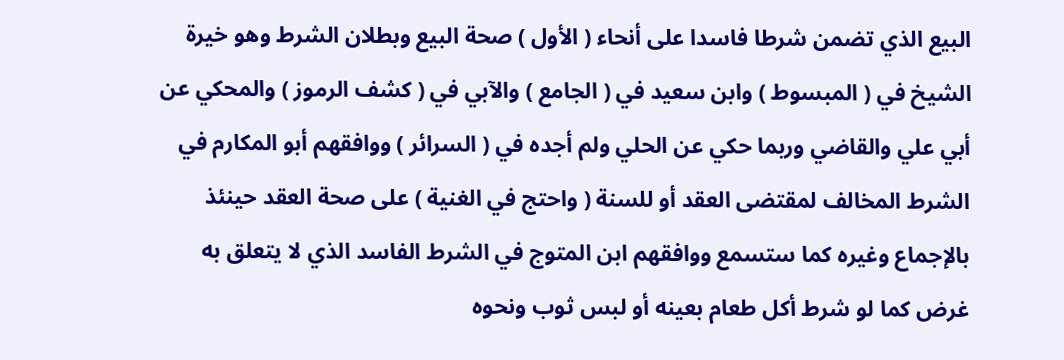البيع الذي تضمن شرطا فاسدا على أنحاء ( الأول ) صحة البيع وبطلان الشرط وهو خيرة الشيخ في ( المبسوط ) وابن سعيد في ( الجامع ) والآبي في ( كشف الرموز ) والمحكي عن أبي علي والقاضي وربما حكي عن الحلي ولم أجده في ( السرائر ) ووافقهم أبو المكارم في الشرط المخالف لمقتضى العقد أو للسنة ( واحتج في الغنية ) على صحة العقد حينئذ بالإجماع وغيره كما ستسمع ووافقهم ابن المتوج في الشرط الفاسد الذي لا يتعلق به غرض كما لو شرط أكل طعام بعينه أو لبس ثوب ونحوه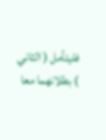فليتأمل ( الثاني ) بطلانهما معا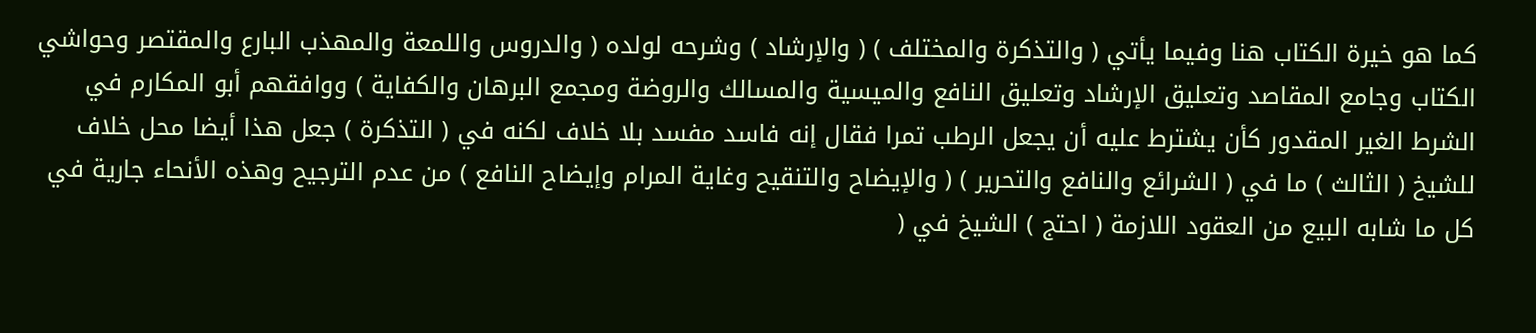كما هو خيرة الكتاب هنا وفيما يأتي ( والتذكرة والمختلف ) ( والإرشاد ) وشرحه لولده ( والدروس واللمعة والمهذب البارع والمقتصر وحواشي الكتاب وجامع المقاصد وتعليق الإرشاد وتعليق النافع والميسية والمسالك والروضة ومجمع البرهان والكفاية ) ووافقهم أبو المكارم في الشرط الغير المقدور كأن يشترط عليه أن يجعل الرطب تمرا فقال إنه فاسد مفسد بلا خلاف لكنه في ( التذكرة ) جعل هذا أيضا محل خلاف للشيخ ( الثالث ) ما في ( الشرائع والنافع والتحرير ) ( والإيضاح والتنقيح وغاية المرام وإيضاح النافع ) من عدم الترجيح وهذه الأنحاء جارية في كل ما شابه البيع من العقود اللازمة ( احتج ) الشيخ في (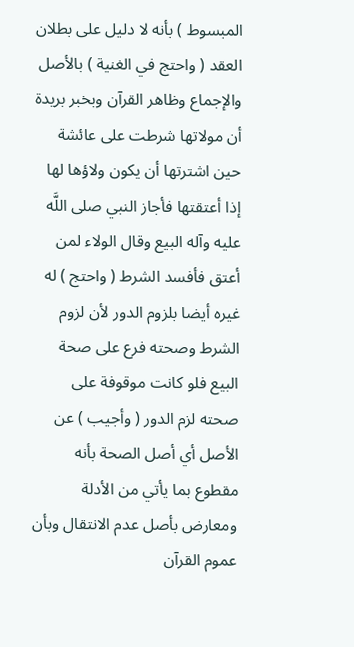المبسوط ) بأنه لا دليل على بطلان العقد ( واحتج في الغنية ) بالأصل والإجماع وظاهر القرآن وبخبر بريدة أن مولاتها شرطت على عائشة حين اشترتها أن يكون ولاؤها لها إذا أعتقتها فأجاز النبي صلى اللَّه عليه وآله البيع وقال الولاء لمن أعتق فأفسد الشرط ( واحتج ) له غيره أيضا بلزوم الدور لأن لزوم الشرط وصحته فرع على صحة البيع فلو كانت موقوفة على صحته لزم الدور ( وأجيب ) عن الأصل أي أصل الصحة بأنه مقطوع بما يأتي من الأدلة ومعارض بأصل عدم الانتقال وبأن عموم القرآن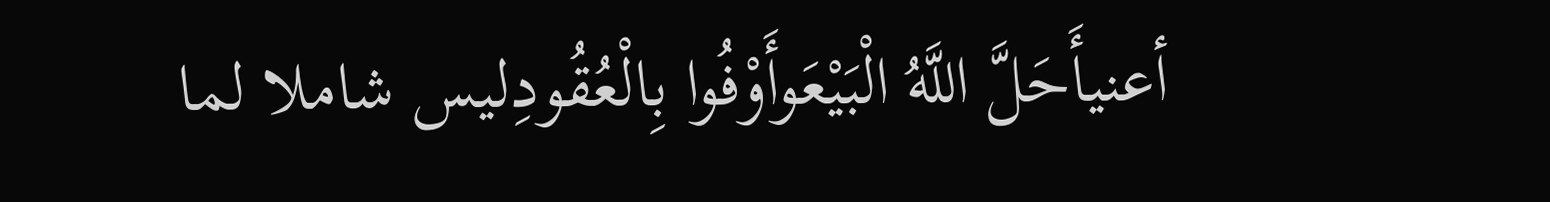أعنيأَحَلَّ اللَّهُ الْبَيْعَوأَوْفُوا بِالْعُقُودِليس شاملا لما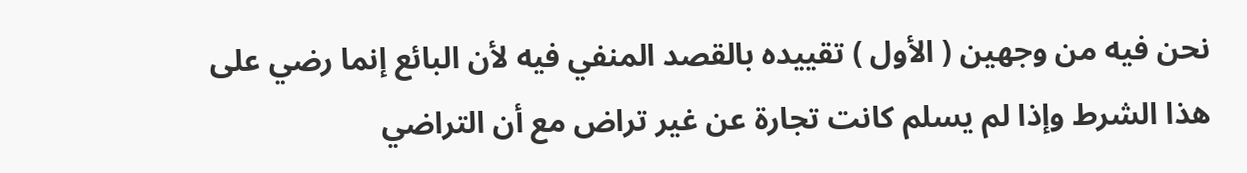نحن فيه من وجهين ( الأول ) تقييده بالقصد المنفي فيه لأن البائع إنما رضي على هذا الشرط وإذا لم يسلم كانت تجارة عن غير تراض مع أن التراضي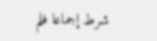شرط إجماعا فلم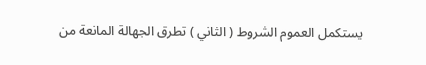يستكمل العموم الشروط ( الثاني ) تطرق الجهالة المانعة من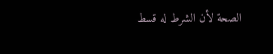الصحة لأن الشرط له قسط